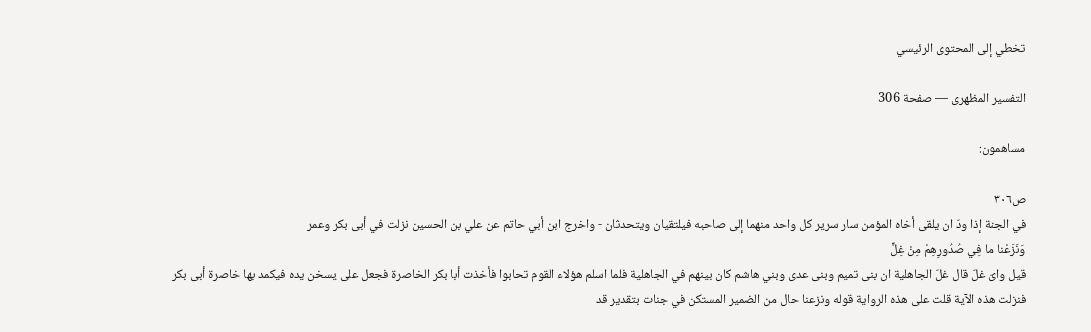تخطي إلى المحتوى الرئيسي

التفسير المظهرى — صفحة 306

مساهمون:

ص٣٠٦
في الجنة إذا ودّ ان يلقى أخاه المؤمن سار سرير كل واحد منهما إلى صاحبه فيلتقيان ويتحدثان - واخرج ابن أبي حاتم عن علي بن الحسين نزلت في أبى بكر وعمر
وَنَزَعْنا ما فِي صُدُورِهِمْ مِنْ غِلٍّ
قيل واىّ غلّ قال غلّ الجاهلية ان بنى تميم وبنى عدى وبني هاشم كان بينهم في الجاهلية فلما اسلم هؤلاء القوم تحابوا فأخذت أبا بكر الخاصرة فجعل على يسخن يده فيكمد بها خاصرة أبى بكر فنزلت هذه الآية قلت على هذه الرواية قوله ونزعنا حال من الضمير المستكن في جنات بتقدير قد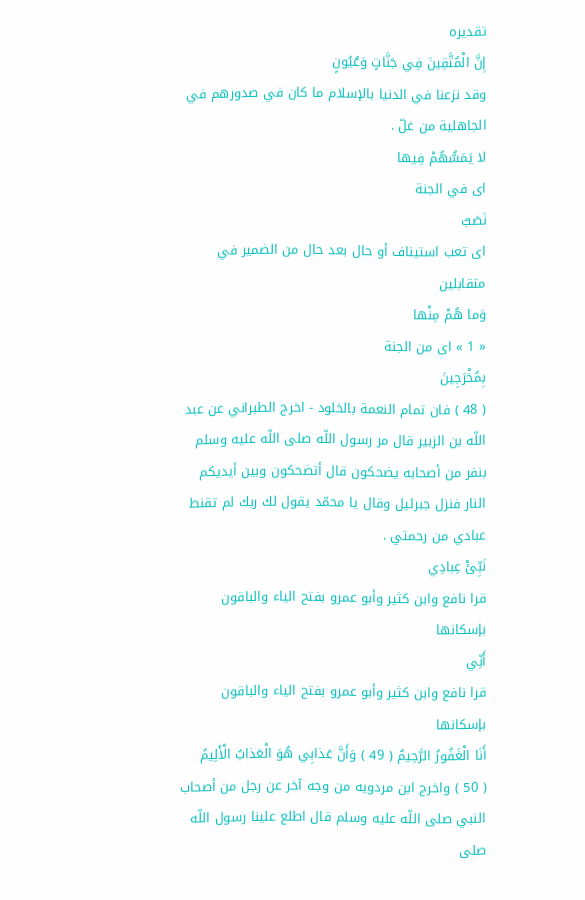تقديره
إِنَّ الْمُتَّقِينَ فِي جَنَّاتٍ وَعُيُونٍ
وقد نزعنا في الدنيا بالإسلام ما كان في صدورهم في الجاهلية من غلّ .
لا يَمَسُّهُمْ فِيها
اى في الجنة
نَصَبٌ
اى تعب استيناف أو حال بعد حال من الضمير في متقابلين
وَما هُمْ مِنْها
« 1 » اى من الجنة
بِمُخْرَجِينَ
( 48 ) فان تمام النعمة بالخلود - اخرج الطبراني عن عبد اللّه بن الزبير قال مر رسول اللّه صلى اللّه عليه وسلم بنفر من أصحابه يضحكون قال أتضحكون وبين أيديكم النار فنزل جبرئيل وقال يا محمّد يقول لك ربك لم تقنط عبادي من رحمتي .
نَبِّئْ عِبادِي
قرا نافع وابن كثير وأبو عمرو بفتح الياء والباقون بإسكانها
أَنِّي
قرا نافع وابن كثير وأبو عمرو بفتح الياء والباقون بإسكانها
أَنَا الْغَفُورُ الرَّحِيمُ ( 49 ) وَأَنَّ عَذابِي هُوَ الْعَذابُ الْأَلِيمُ
( 50 ) واخرج ابن مردويه من وجه آخر عن رجل من أصحاب النبي صلى اللّه عليه وسلم قال اطلع علينا رسول اللّه صلى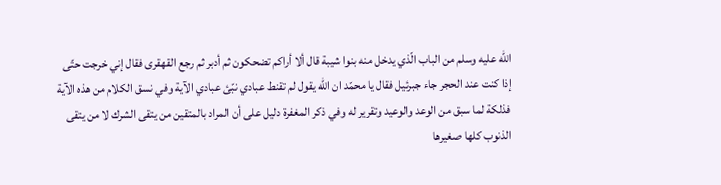اللّه عليه وسلم من الباب الّذي يدخل منه بنوا شيبة قال ألا أراكم تضحكون ثم أدبر ثم رجع القهقرى فقال إني خرجت حتّى إذا كنت عند الحجر جاء جبرئيل فقال يا محمّد ان اللّه يقول لم تقنط عبادي نبّئ عبادي الآية وفي نسق الكلام من هذه الآية فذلكة لما سبق من الوعد والوعيد وتقرير له وفي ذكر المغفرة دليل على أن المراد بالمتقين من يتقى الشرك لا من يتقى الذنوب كلها صغيرها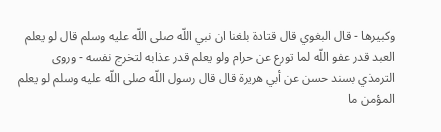وكبيرها - قال البغوي قال قتادة بلغنا ان نبي اللّه صلى اللّه عليه وسلم قال لو يعلم العبد قدر عفو اللّه لما تورع عن حرام ولو يعلم قدر عذابه لتخرج نفسه - وروى الترمذي بسند حسن عن أبي هريرة قال قال رسول اللّه صلى اللّه عليه وسلم لو يعلم المؤمن ما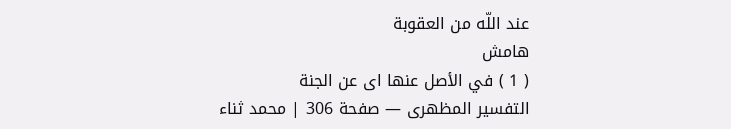عند اللّه من العقوبة
هامش
( 1 ) في الأصل عنها اى عن الجنة
التفسير المظهرى — صفحة 306 | محمد ثناء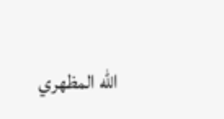الله المظهري